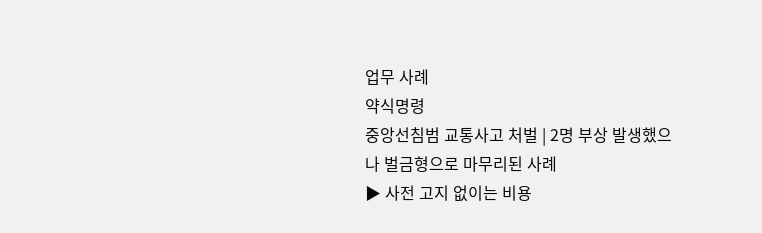업무 사례
약식명령
중앙선침범 교통사고 처벌 | 2명 부상 발생했으나 벌금형으로 마무리된 사례
▶ 사전 고지 없이는 비용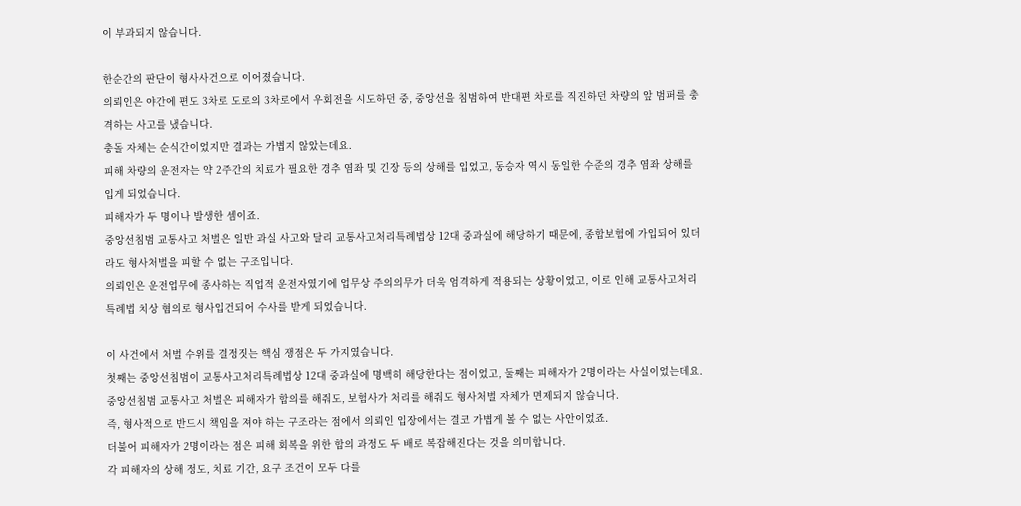이 부과되지 않습니다.

한순간의 판단이 형사사건으로 이어졌습니다.
의뢰인은 야간에 편도 3차로 도로의 3차로에서 우회전을 시도하던 중, 중앙선을 침범하여 반대편 차로를 직진하던 차량의 앞 범퍼를 충격하는 사고를 냈습니다.
충돌 자체는 순식간이었지만 결과는 가볍지 않았는데요.
피해 차량의 운전자는 약 2주간의 치료가 필요한 경추 염좌 및 긴장 등의 상해를 입었고, 동승자 역시 동일한 수준의 경추 염좌 상해를 입게 되었습니다.
피해자가 두 명이나 발생한 셈이죠.
중앙선침범 교통사고 처벌은 일반 과실 사고와 달리 교통사고처리특례법상 12대 중과실에 해당하기 때문에, 종합보험에 가입되어 있더라도 형사처벌을 피할 수 없는 구조입니다.
의뢰인은 운전업무에 종사하는 직업적 운전자였기에 업무상 주의의무가 더욱 엄격하게 적용되는 상황이었고, 이로 인해 교통사고처리특례법 치상 혐의로 형사입건되어 수사를 받게 되었습니다.

이 사건에서 처벌 수위를 결정짓는 핵심 쟁점은 두 가지였습니다.
첫째는 중앙선침범이 교통사고처리특례법상 12대 중과실에 명백히 해당한다는 점이었고, 둘째는 피해자가 2명이라는 사실이었는데요.
중앙선침범 교통사고 처벌은 피해자가 합의를 해줘도, 보험사가 처리를 해줘도 형사처벌 자체가 면제되지 않습니다.
즉, 형사적으로 반드시 책임을 져야 하는 구조라는 점에서 의뢰인 입장에서는 결코 가볍게 볼 수 없는 사안이었죠.
더불어 피해자가 2명이라는 점은 피해 회복을 위한 합의 과정도 두 배로 복잡해진다는 것을 의미합니다.
각 피해자의 상해 정도, 치료 기간, 요구 조건이 모두 다를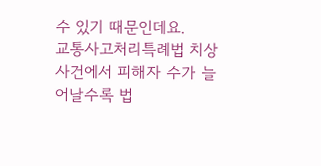수 있기 때문인데요.
교통사고처리특례법 치상 사건에서 피해자 수가 늘어날수록 법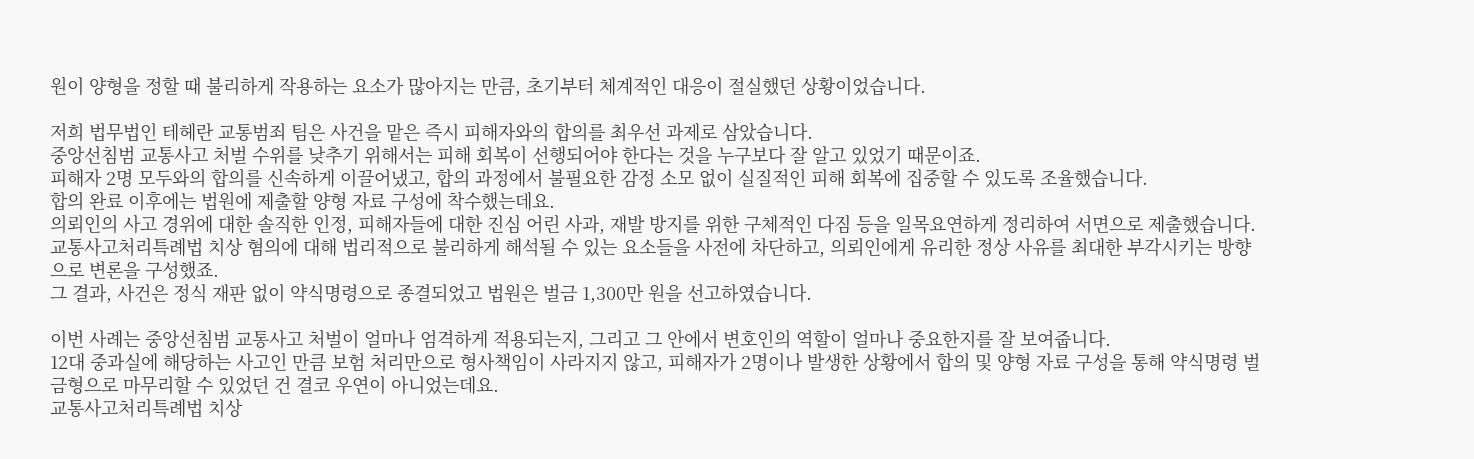원이 양형을 정할 때 불리하게 작용하는 요소가 많아지는 만큼, 초기부터 체계적인 대응이 절실했던 상황이었습니다.

저희 법무법인 테헤란 교통범죄 팀은 사건을 맡은 즉시 피해자와의 합의를 최우선 과제로 삼았습니다.
중앙선침범 교통사고 처벌 수위를 낮추기 위해서는 피해 회복이 선행되어야 한다는 것을 누구보다 잘 알고 있었기 때문이죠.
피해자 2명 모두와의 합의를 신속하게 이끌어냈고, 합의 과정에서 불필요한 감정 소모 없이 실질적인 피해 회복에 집중할 수 있도록 조율했습니다.
합의 완료 이후에는 법원에 제출할 양형 자료 구성에 착수했는데요.
의뢰인의 사고 경위에 대한 솔직한 인정, 피해자들에 대한 진심 어린 사과, 재발 방지를 위한 구체적인 다짐 등을 일목요연하게 정리하여 서면으로 제출했습니다.
교통사고처리특례법 치상 혐의에 대해 법리적으로 불리하게 해석될 수 있는 요소들을 사전에 차단하고, 의뢰인에게 유리한 정상 사유를 최대한 부각시키는 방향으로 변론을 구성했죠.
그 결과, 사건은 정식 재판 없이 약식명령으로 종결되었고 법원은 벌금 1,300만 원을 선고하였습니다.

이번 사례는 중앙선침범 교통사고 처벌이 얼마나 엄격하게 적용되는지, 그리고 그 안에서 변호인의 역할이 얼마나 중요한지를 잘 보여줍니다.
12대 중과실에 해당하는 사고인 만큼 보험 처리만으로 형사책임이 사라지지 않고, 피해자가 2명이나 발생한 상황에서 합의 및 양형 자료 구성을 통해 약식명령 벌금형으로 마무리할 수 있었던 건 결코 우연이 아니었는데요.
교통사고처리특례법 치상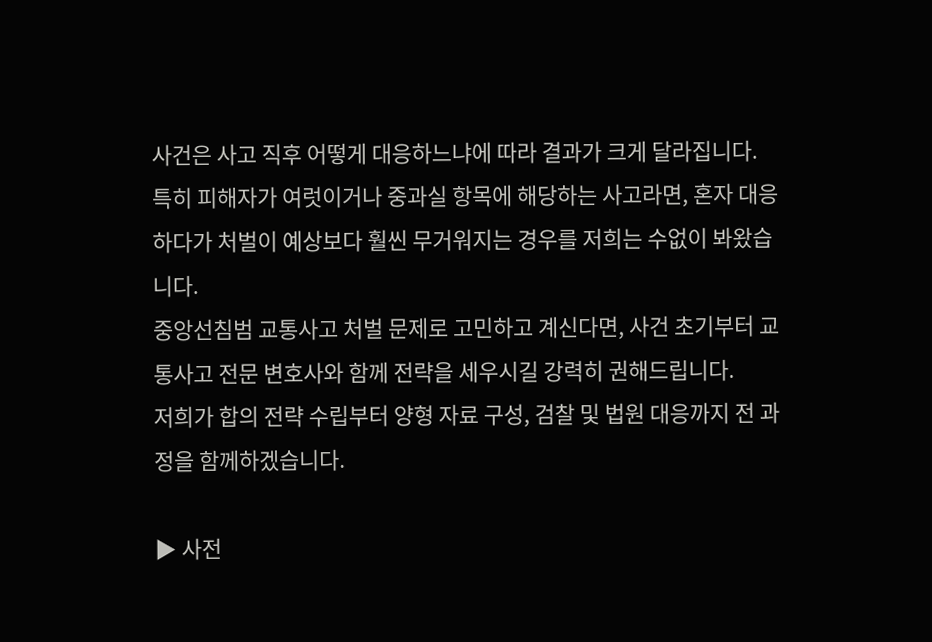사건은 사고 직후 어떻게 대응하느냐에 따라 결과가 크게 달라집니다.
특히 피해자가 여럿이거나 중과실 항목에 해당하는 사고라면, 혼자 대응하다가 처벌이 예상보다 훨씬 무거워지는 경우를 저희는 수없이 봐왔습니다.
중앙선침범 교통사고 처벌 문제로 고민하고 계신다면, 사건 초기부터 교통사고 전문 변호사와 함께 전략을 세우시길 강력히 권해드립니다.
저희가 합의 전략 수립부터 양형 자료 구성, 검찰 및 법원 대응까지 전 과정을 함께하겠습니다.

▶ 사전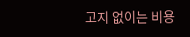고지 없이는 비용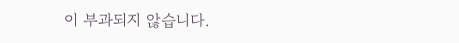이 부과되지 않습니다.